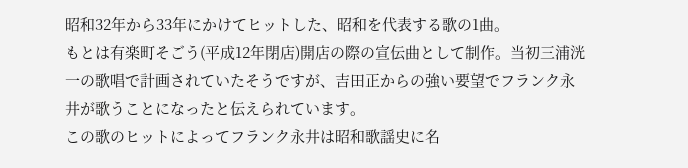昭和32年から33年にかけてヒットした、昭和を代表する歌の1曲。
もとは有楽町そごう(平成12年閉店)開店の際の宣伝曲として制作。当初三浦洸一の歌唱で計画されていたそうですが、吉田正からの強い要望でフランク永井が歌うことになったと伝えられています。
この歌のヒットによってフランク永井は昭和歌謡史に名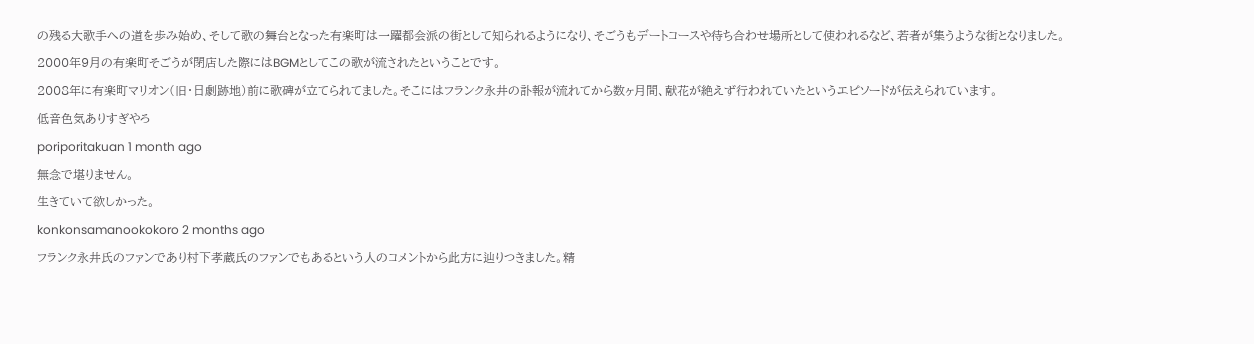の残る大歌手への道を歩み始め、そして歌の舞台となった有楽町は一躍都会派の街として知られるようになり、そごうもデートコースや待ち合わせ場所として使われるなど、若者が集うような街となりました。
2000年9月の有楽町そごうが閉店した際にはBGMとしてこの歌が流されたということです。
2008年に有楽町マリオン(旧・日劇跡地)前に歌碑が立てられてました。そこにはフランク永井の訃報が流れてから数ヶ月間、献花が絶えず行われていたというエピソードが伝えられています。
低音色気ありすぎやろ
poriporitakuan 1 month ago
無念で堪りません。
生きていて欲しかった。
konkonsamanookokoro 2 months ago
フランク永井氏のファンであり村下孝蔵氏のファンでもあるという人のコメントから此方に辿りつきました。精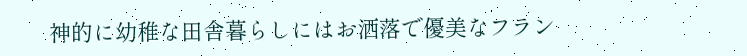神的に幼稚な田舎暮らしにはお洒落で優美なフラン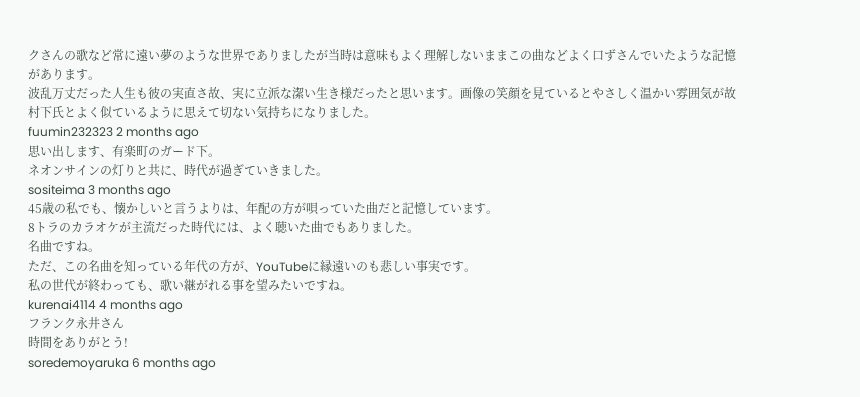クさんの歌など常に遠い夢のような世界でありましたが当時は意味もよく理解しないままこの曲などよく口ずさんでいたような記憶があります。
波乱万丈だった人生も彼の実直さ故、実に立派な潔い生き様だったと思います。画像の笑顔を見ているとやさしく温かい雰囲気が故村下氏とよく似ているように思えて切ない気持ちになりました。
fuumin232323 2 months ago
思い出します、有楽町のガード下。
ネオンサインの灯りと共に、時代が過ぎていきました。
sositeima 3 months ago
45歳の私でも、懐かしいと言うよりは、年配の方が唄っていた曲だと記憶しています。
8トラのカラオケが主流だった時代には、よく聴いた曲でもありました。
名曲ですね。
ただ、この名曲を知っている年代の方が、YouTubeに縁遠いのも悲しい事実です。
私の世代が終わっても、歌い継がれる事を望みたいですね。
kurenai4114 4 months ago
フランク永井さん
時間をありがとう!
soredemoyaruka 6 months ago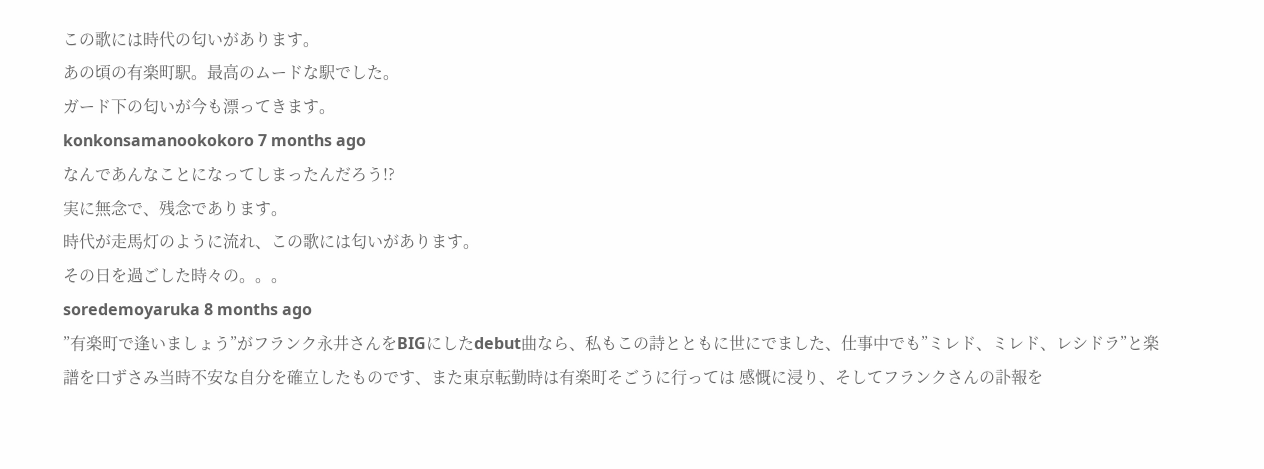この歌には時代の匂いがあります。
あの頃の有楽町駅。最高のムードな駅でした。
ガード下の匂いが今も漂ってきます。
konkonsamanookokoro 7 months ago
なんであんなことになってしまったんだろう!?
実に無念で、残念であります。
時代が走馬灯のように流れ、この歌には匂いがあります。
その日を過ごした時々の。。。
soredemoyaruka 8 months ago
”有楽町で逢いましょう”がフランク永井さんをBIGにしたdebut曲なら、私もこの詩とともに世にでました、仕事中でも”ミレド、ミレド、レシドラ”と楽譜を口ずさみ当時不安な自分を確立したものです、また東京転勤時は有楽町そごうに行っては 感慨に浸り、そしてフランクさんの訃報を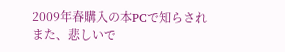2009年春購入の本PCで知らされまた、悲しいで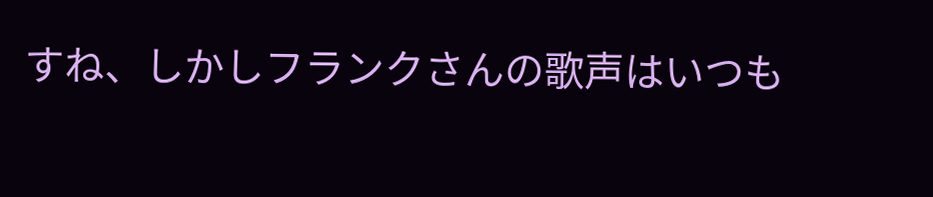すね、しかしフランクさんの歌声はいつも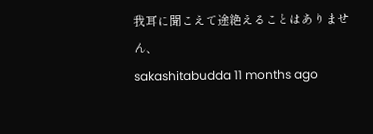我耳に聞こえて途絶えることはありません、
sakashitabudda 11 months ago